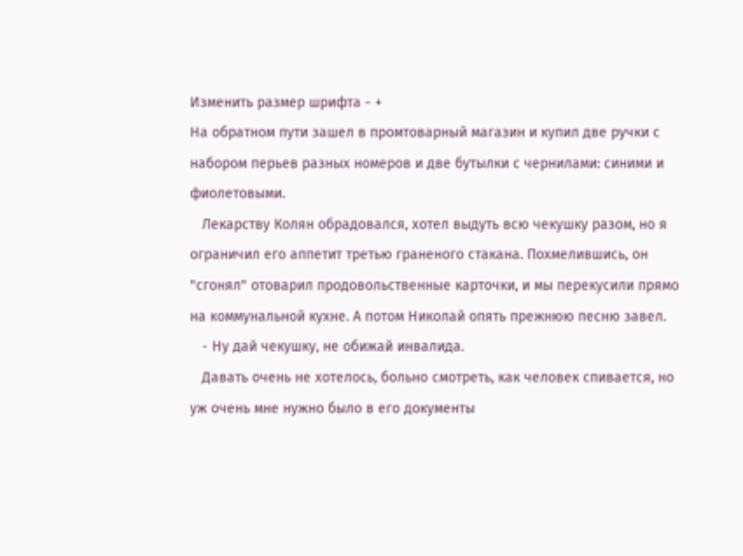Изменить размер шрифта - +
На обратном пути зашел в промтоварный магазин и купил две ручки с набором перьев разных номеров и две бутылки с чернилами: синими и фиолетовыми.
   Лекарству Колян обрадовался, хотел выдуть всю чекушку разом, но я ограничил его аппетит третью граненого стакана. Похмелившись, он "сгонял" отоварил продовольственные карточки, и мы перекусили прямо на коммунальной кухне. А потом Николай опять прежнюю песню завел.
   - Ну дай чекушку, не обижай инвалида.
   Давать очень не хотелось, больно смотреть, как человек спивается, но уж очень мне нужно было в его документы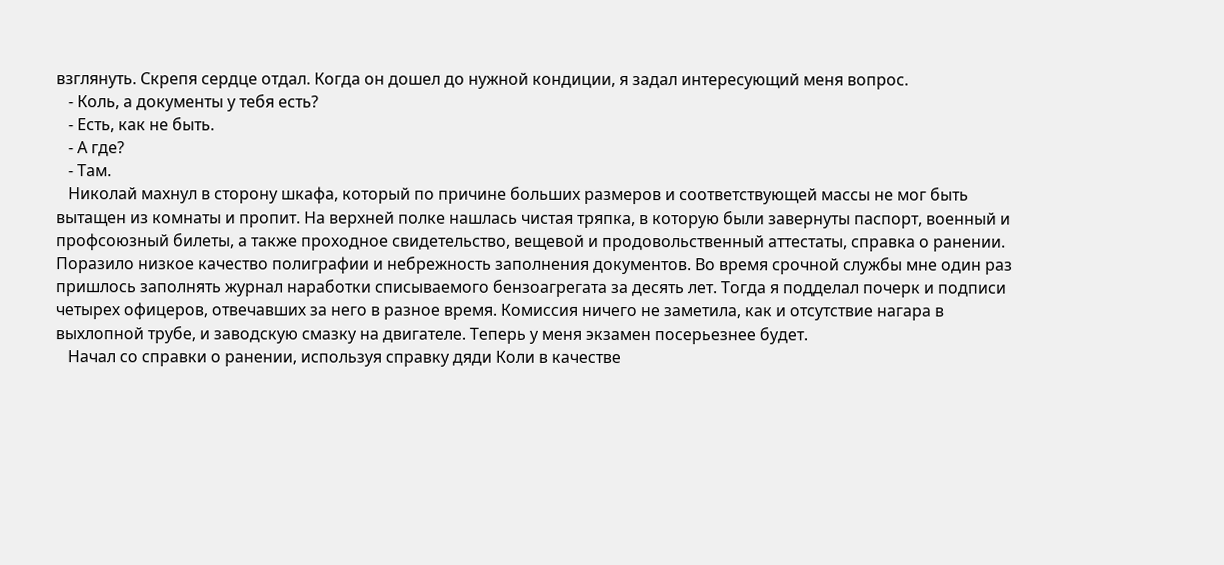взглянуть. Скрепя сердце отдал. Когда он дошел до нужной кондиции, я задал интересующий меня вопрос.
   - Коль, а документы у тебя есть?
   - Есть, как не быть.
   - А где?
   - Там.
   Николай махнул в сторону шкафа, который по причине больших размеров и соответствующей массы не мог быть вытащен из комнаты и пропит. На верхней полке нашлась чистая тряпка, в которую были завернуты паспорт, военный и профсоюзный билеты, а также проходное свидетельство, вещевой и продовольственный аттестаты, справка о ранении. Поразило низкое качество полиграфии и небрежность заполнения документов. Во время срочной службы мне один раз пришлось заполнять журнал наработки списываемого бензоагрегата за десять лет. Тогда я подделал почерк и подписи четырех офицеров, отвечавших за него в разное время. Комиссия ничего не заметила, как и отсутствие нагара в выхлопной трубе, и заводскую смазку на двигателе. Теперь у меня экзамен посерьезнее будет.
   Начал со справки о ранении, используя справку дяди Коли в качестве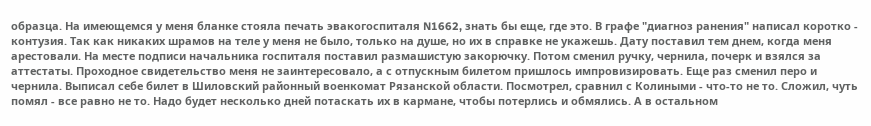образца. На имеющемся у меня бланке стояла печать эвакогоспиталя N1662, знать бы еще, где это. В графе "диагноз ранения" написал коротко - контузия. Так как никаких шрамов на теле у меня не было, только на душе, но их в справке не укажешь. Дату поставил тем днем, когда меня арестовали. На месте подписи начальника госпиталя поставил размашистую закорючку. Потом сменил ручку, чернила, почерк и взялся за аттестаты. Проходное свидетельство меня не заинтересовало, а с отпускным билетом пришлось импровизировать. Еще раз сменил перо и чернила. Выписал себе билет в Шиловский районный военкомат Рязанской области. Посмотрел, сравнил с Колиными - что-то не то. Сложил, чуть помял - все равно не то. Надо будет несколько дней потаскать их в кармане, чтобы потерлись и обмялись. А в остальном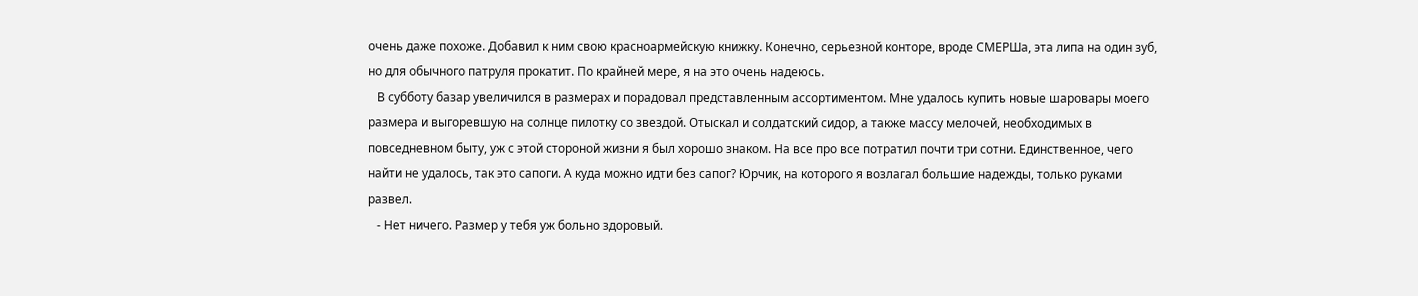очень даже похоже. Добавил к ним свою красноармейскую книжку. Конечно, серьезной конторе, вроде СМЕРШа, эта липа на один зуб, но для обычного патруля прокатит. По крайней мере, я на это очень надеюсь.
   В субботу базар увеличился в размерах и порадовал представленным ассортиментом. Мне удалось купить новые шаровары моего размера и выгоревшую на солнце пилотку со звездой. Отыскал и солдатский сидор, а также массу мелочей, необходимых в повседневном быту, уж с этой стороной жизни я был хорошо знаком. На все про все потратил почти три сотни. Единственное, чего найти не удалось, так это сапоги. А куда можно идти без сапог? Юрчик, на которого я возлагал большие надежды, только руками развел.
   - Нет ничего. Размер у тебя уж больно здоровый.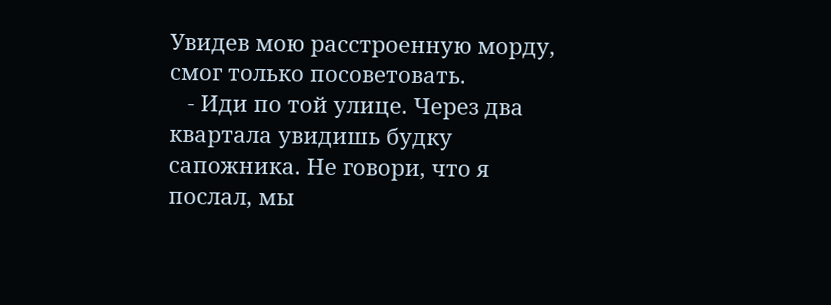Увидев мою расстроенную морду, смог только посоветовать.
   - Иди по той улице. Через два квартала увидишь будку сапожника. Не говори, что я послал, мы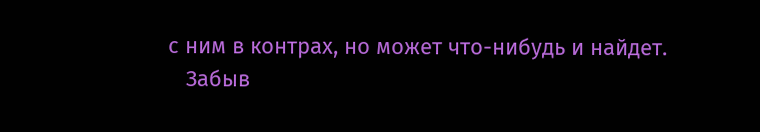с ним в контрах, но может что-нибудь и найдет.
   Забыв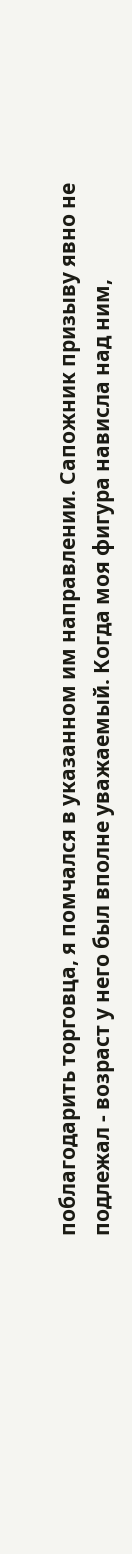поблагодарить торговца, я помчался в указанном им направлении. Сапожник призыву явно не подлежал - возраст у него был вполне уважаемый. Когда моя фигура нависла над ним,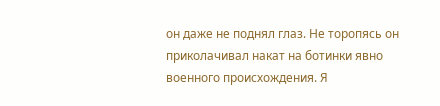он даже не поднял глаз. Не торопясь он приколачивал накат на ботинки явно военного происхождения. Я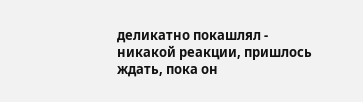деликатно покашлял - никакой реакции, пришлось ждать, пока он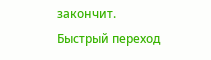закончит.
Быстрый переход